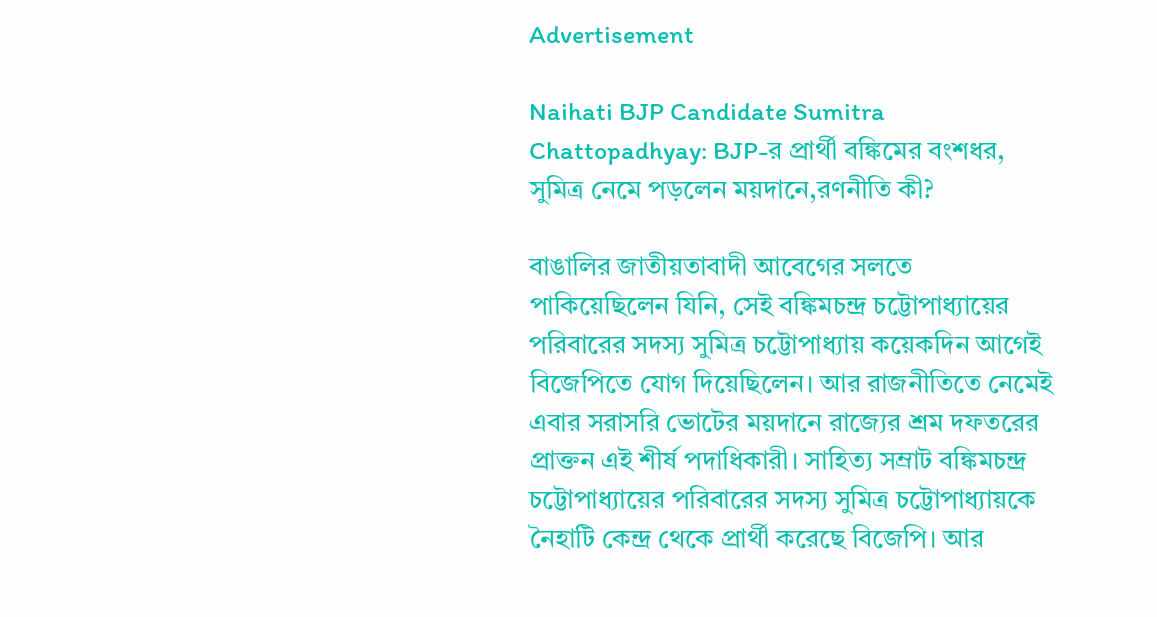Advertisement

Naihati BJP Candidate Sumitra Chattopadhyay: BJP-র প্রার্থী বঙ্কিমের বংশধর, সুমিত্র নেমে পড়লেন ময়দানে,রণনীতি কী?

বাঙালির জাতীয়তাবাদী আবেগের সলতে পাকিয়েছিলেন যিনি, সেই বঙ্কিমচন্দ্র চট্টোপাধ্যায়ের পরিবারের সদস্য সুমিত্র চট্টোপাধ্যায় কয়েকদিন আগেই বিজেপিতে যোগ দিয়েছিলেন। আর রাজনীতিতে নেমেই এবার সরাসরি ভোটের ময়দানে রাজ্যের শ্রম দফতরের প্রাক্তন এই শীর্ষ পদাধিকারী। সাহিত্য সম্রাট বঙ্কিমচন্দ্র চট্টোপাধ্যায়ের পরিবারের সদস্য সুমিত্র চট্টোপাধ্যায়কে নৈহাটি কেন্দ্র থেকে প্রার্থী করেছে বিজেপি। আর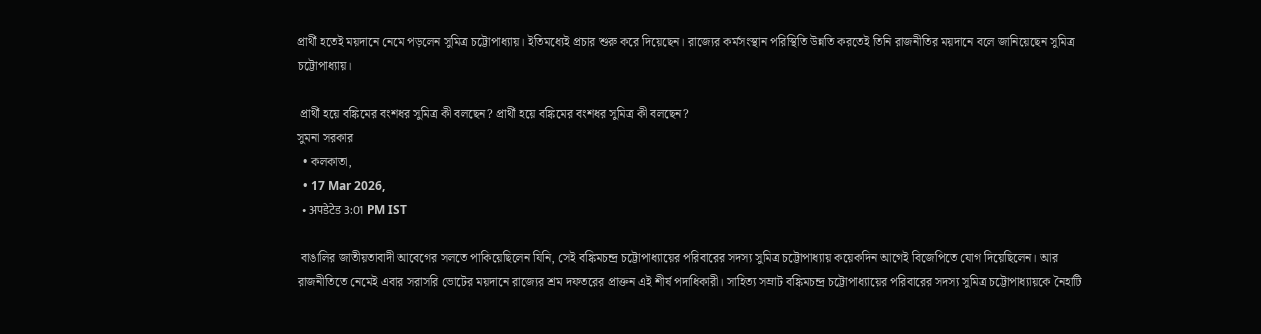প্রার্থী হতেই ময়দানে নেমে পড়লেন সুমিত্র চট্টোপাধ্যায়। ইতিমধ্যেই প্রচার শুরু করে দিয়েছেন। রাজ্যের কর্মসংস্থান পরিস্থিতি উন্নতি করতেই তিনি রাজনীতির ময়দানে বলে জানিয়েছেন সুমিত্র চট্টোপাধ্যায়।

 প্রার্থী হয়ে বঙ্কিমের বংশধর সুমিত্র কী বলছেন? প্রার্থী হয়ে বঙ্কিমের বংশধর সুমিত্র কী বলছেন?
সুমনা সরকার
  • কলকাতা,
  • 17 Mar 2026,
  • अपडेटेड 3:01 PM IST

 বাঙালির জাতীয়তাবাদী আবেগের সলতে পাকিয়েছিলেন যিনি, সেই বঙ্কিমচন্দ্র চট্টোপাধ্যায়ের পরিবারের সদস্য সুমিত্র চট্টোপাধ্যায় কয়েকদিন আগেই বিজেপিতে যোগ দিয়েছিলেন। আর রাজনীতিতে নেমেই এবার সরাসরি ভোটের ময়দানে রাজ্যের শ্রম দফতরের প্রাক্তন এই শীর্ষ পদাধিকারী। সাহিত্য সম্রাট বঙ্কিমচন্দ্র চট্টোপাধ্যায়ের পরিবারের সদস্য সুমিত্র চট্টোপাধ্যায়কে নৈহাটি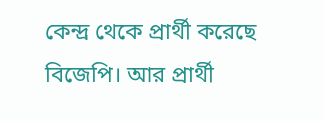কেন্দ্র থেকে প্রার্থী করেছে বিজেপি। আর প্রার্থী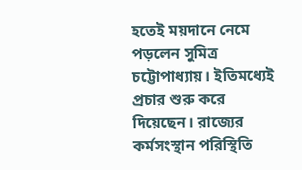হতেই ময়দানে নেমে পড়লেন সুমিত্র চট্টোপাধ্যায়। ইতিমধ্যেই প্রচার শুরু করে দিয়েছেন। রাজ্যের কর্মসংস্থান পরিস্থিতি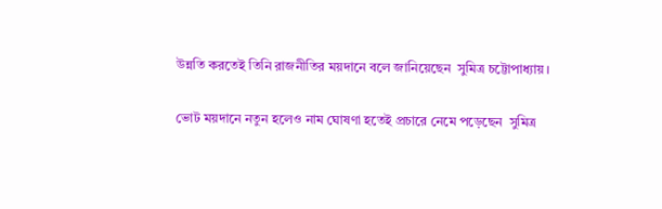উন্নতি করতেই তিনি রাজনীতির ময়দানে বলে জানিয়েছেন  সুমিত্র চট্টোপাধ্যায়।

ভোট ময়দানে নতুন হলেও নাম ঘোষণা হতেই প্রচারে নেমে পড়েছেন  সুমিত্র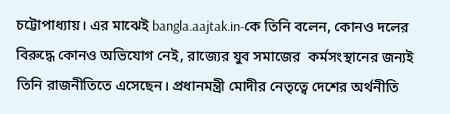চট্টোপাধ্যায়। এর মাঝেই bangla.aajtak.in-কে তিনি বলেন, কোনও দলের বিরুদ্ধে কোনও অভিযোগ নেই, রাজ্যের যুব সমাজের  কর্মসংস্থানের জন্যই তিনি রাজনীতিতে এসেছেন। প্রধানমন্ত্রী মোদীর নেতৃত্বে দেশের অর্থনীতি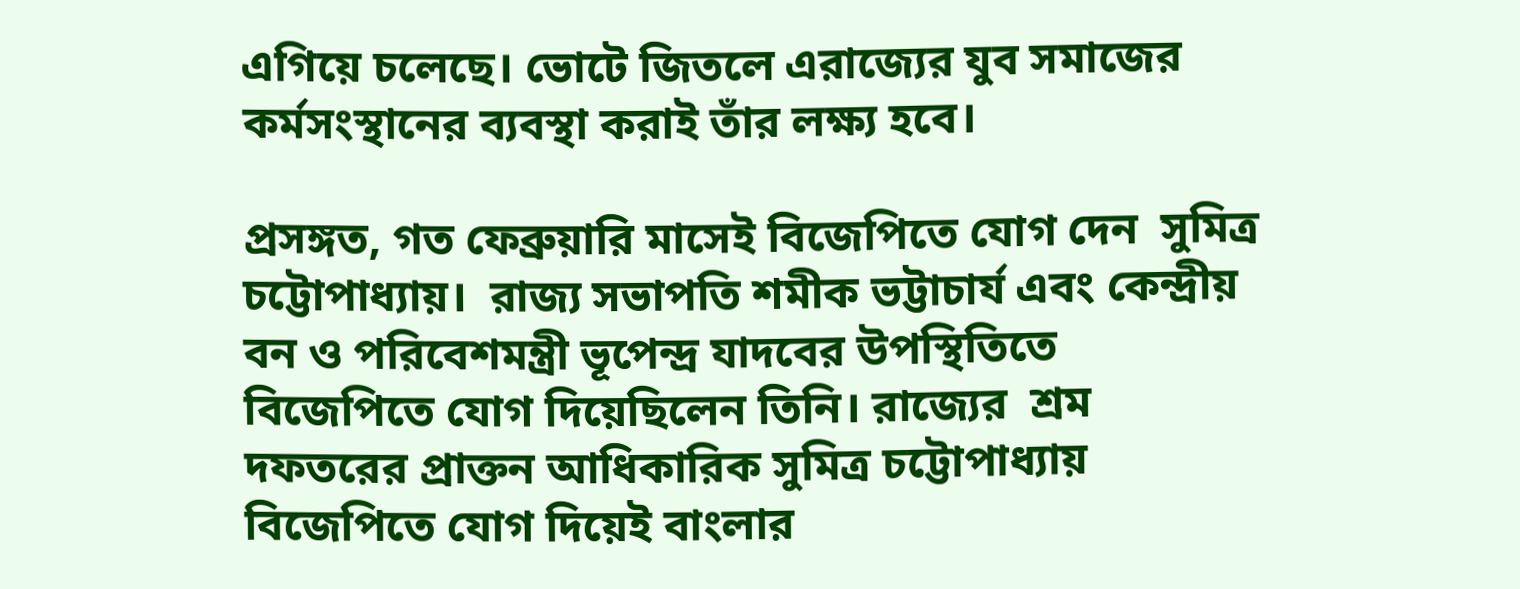এগিয়ে চলেছে। ভোটে জিতলে এরাজ্যের যুব সমাজের কর্মসংস্থানের ব্যবস্থা করাই তাঁর লক্ষ্য হবে।

প্রসঙ্গত, গত ফেব্রুয়ারি মাসেই বিজেপিতে যোগ দেন  সুমিত্র চট্টোপাধ্যায়।  রাজ্য সভাপতি শমীক ভট্টাচার্য এবং কেন্দ্রীয় বন ও পরিবেশমন্ত্রী ভূপেন্দ্র যাদবের উপস্থিতিতে  বিজেপিতে যোগ দিয়েছিলেন তিনি। রাজ্যের  শ্রম দফতরের প্রাক্তন আধিকারিক সুমিত্র চট্টোপাধ্যায় বিজেপিতে যোগ দিয়েই বাংলার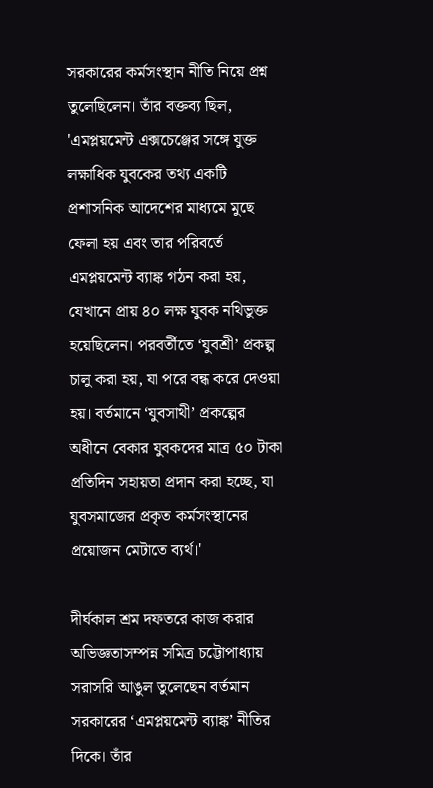সরকারের কর্মসংস্থান নীতি নিয়ে প্রশ্ন তুলেছিলেন। তাঁর বক্তব্য ছিল, 'এমপ্লয়মেন্ট এক্সচেঞ্জের সঙ্গে যুক্ত লক্ষাধিক যুবকের তথ্য একটি প্রশাসনিক আদেশের মাধ্যমে মুছে ফেলা হয় এবং তার পরিবর্তে এমপ্লয়মেন্ট ব্যাঙ্ক গঠন করা হয়, যেখানে প্রায় ৪০ লক্ষ যুবক নথিভুক্ত হয়েছিলেন। পরবর্তীতে ‘যুবশ্রী’ প্রকল্প চালু করা হয়, যা পরে বন্ধ করে দেওয়া হয়। বর্তমানে ‘যুবসাথী’ প্রকল্পের অধীনে বেকার যুবকদের মাত্র ৫০ টাকা প্রতিদিন সহায়তা প্রদান করা হচ্ছে, যা যুবসমাজের প্রকৃত কর্মসংস্থানের প্রয়োজন মেটাতে ব্যর্থ।'

দীর্ঘকাল শ্রম দফতরে কাজ করার অভিজ্ঞতাসম্পন্ন সমিত্র চট্টোপাধ্যায় সরাসরি আঙুল তুলেছেন বর্তমান সরকারের ‘এমপ্লয়মেন্ট ব্যাঙ্ক’ নীতির দিকে। তাঁর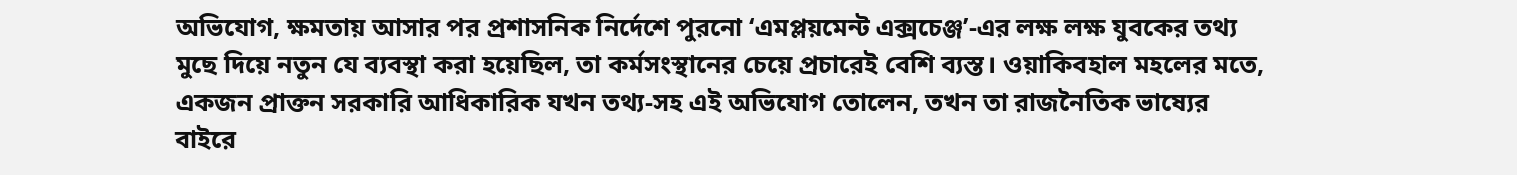অভিযোগ, ক্ষমতায় আসার পর প্রশাসনিক নির্দেশে পুরনো ‘এমপ্লয়মেন্ট এক্সচেঞ্জ’-এর লক্ষ লক্ষ যুবকের তথ্য মুছে দিয়ে নতুন যে ব্যবস্থা করা হয়েছিল, তা কর্মসংস্থানের চেয়ে প্রচারেই বেশি ব্যস্ত। ওয়াকিবহাল মহলের মতে, একজন প্রাক্তন সরকারি আধিকারিক যখন তথ্য-সহ এই অভিযোগ তোলেন, তখন তা রাজনৈতিক ভাষ্যের বাইরে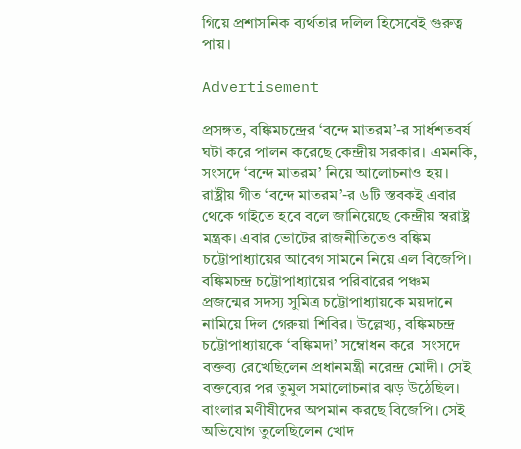গিয়ে প্রশাসনিক ব্যর্থতার দলিল হিসেবেই গুরুত্ব পায়।

Advertisement

প্রসঙ্গত, বঙ্কিমচন্দ্রের ‘বন্দে মাতরম’-র সার্ধশতবর্ষ ঘটা করে পালন করেছে কেন্দ্রীয় সরকার। এমনকি, সংসদে ‘বন্দে মাতরম’ নিয়ে আলোচনাও হয়। রাষ্ট্রীয় গীত ‘বন্দে মাতরম’-র ৬টি স্তবকই এবার থেকে গাইতে হবে বলে জানিয়েছে কেন্দ্রীয় স্বরাষ্ট্র মন্ত্রক। এবার ভোটের রাজনীতিতেও বঙ্কিম চট্টোপাধ্যায়ের আবেগ সামনে নিয়ে এল বিজেপি। বঙ্কিমচন্দ্র চট্টোপাধ্যায়ের পরিবারের পঞ্চম প্রজন্মের সদস্য সুমিত্র চট্টোপাধ্যায়কে ময়দানে নামিয়ে দিল গেরুয়া শিবির। উল্লেখ্য, বঙ্কিমচন্দ্র চট্টোপাধ্যায়কে ‘বঙ্কিমদা’ সম্বোধন করে  সংসদে বক্তব্য রেখেছিলেন প্রধানমন্ত্রী নরেন্দ্র মোদী। সেই বক্তব্যের পর তুমুল সমালোচনার ঝড় উঠেছিল। বাংলার মণীষীদের অপমান করছে বিজেপি। সেই অভিযোগ তুলেছিলেন খোদ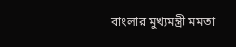বাংলার মুখ্যমন্ত্রী মমতা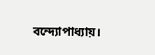বন্দ্যোপাধ্যায়।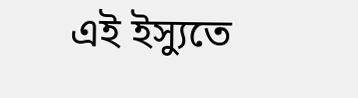এই ইস্যুতে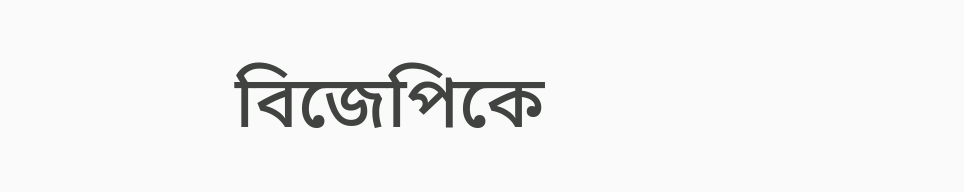বিজেপিকে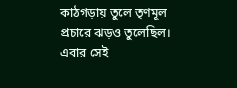কাঠগড়ায় তুলে তৃণমূল প্রচারে ঝড়ও তুলেছিল। এবার সেই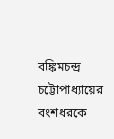বঙ্কিমচন্দ্র চট্টোপাধ্যায়ের বংশধরকে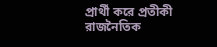প্রার্থী করে প্রতীকী রাজনৈতিক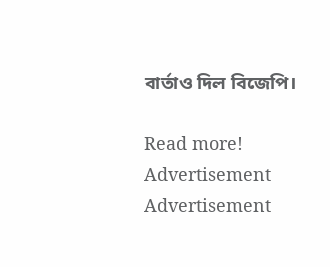বার্তাও দিল বিজেপি।

Read more!
Advertisement
Advertisement